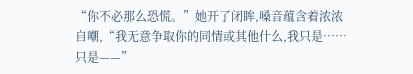“你不必那么恐慌。”她开了闭眸,嗓音蕴含着浓浓自嘲,“我无意争取你的同情或其他什么,我只是……只是——”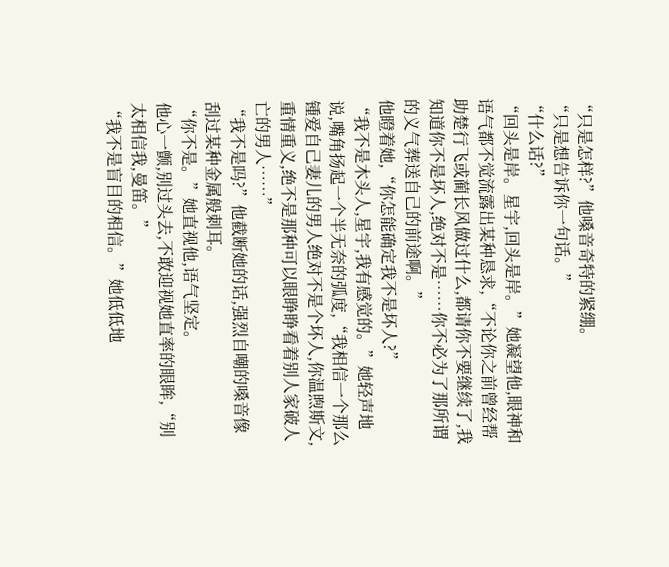“只是怎样?”他嗓音奇特的紧绷。
“只是想告诉你一句话。”
“什么话?”
“回头是岸。星宇,回头是岸。”她凝望他,眼神和语气都不觉流露出某种恳求,“不论你之前曾经帮助楚行飞或蔺长风做过什么,都请你不要继续了,我知道你不是坏人,绝对不是……你不必为了那所谓的义气葬送自己的前途啊。”
他瞪着她,“你怎能确定我不是坏人?”
“我不是木头人,星宇,我有感觉的。”她轻声地说,嘴角扬起一个半无奈的弧度,“我相信一个那么锺爱自己妻儿的男人绝对不是个坏人,你温煦斯文,重情重义,绝不是那种可以眼睁睁看着别人家破人亡的男人……”
“我不是吗?”他截断她的话,强烈自嘲的嗓音像刮过某种金属般刺耳。
“你不是。”她直视他,语气坚定。
他心一颤,别过头去,不敢迎视她直率的眼眸,“别太相信我,曼笛。”
“我不是盲目的相信。”她低低地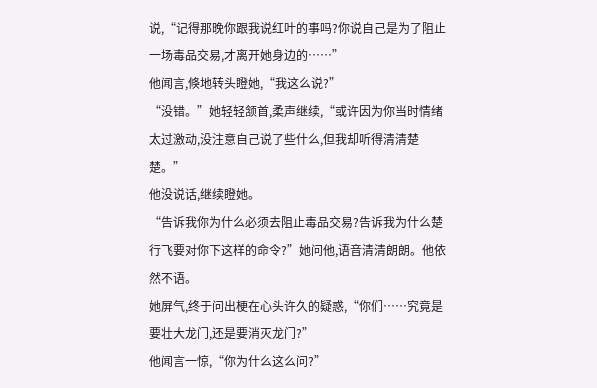说,“记得那晚你跟我说红叶的事吗?你说自己是为了阻止一场毒品交易,才离开她身边的……”
他闻言,倏地转头瞪她,“我这么说?”
“没错。”她轻轻颔首,柔声继续,“或许因为你当时情绪太过激动,没注意自己说了些什么,但我却听得清清楚楚。”
他没说话,继续瞪她。
“告诉我你为什么必须去阻止毒品交易?告诉我为什么楚行飞要对你下这样的命令?”她问他,语音清清朗朗。他依然不语。
她屏气,终于问出梗在心头许久的疑惑,“你们……究竟是要壮大龙门,还是要消灭龙门?”
他闻言一惊,“你为什么这么问?”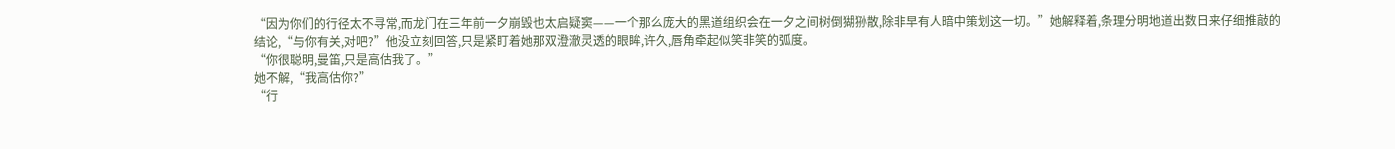“因为你们的行径太不寻常,而龙门在三年前一夕崩毁也太启疑窦——一个那么庞大的黑道组织会在一夕之间树倒猢狲散,除非早有人暗中策划这一切。”她解释着,条理分明地道出数日来仔细推敲的结论,“与你有关,对吧?”他没立刻回答,只是紧盯着她那双澄澈灵透的眼眸,许久,唇角牵起似笑非笑的弧度。
“你很聪明,曼笛,只是高估我了。”
她不解,“我高估你?”
“行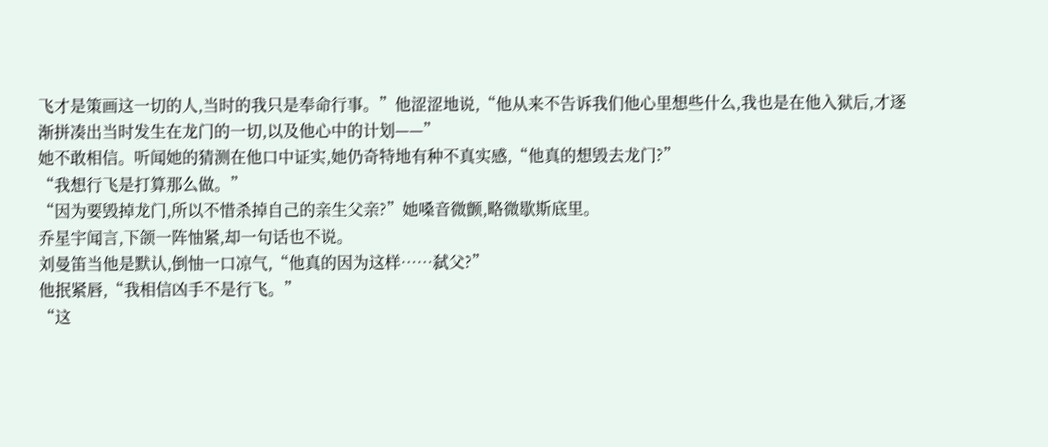飞才是策画这一切的人,当时的我只是奉命行事。”他涩涩地说,“他从来不告诉我们他心里想些什么,我也是在他入狱后,才逐渐拼凑出当时发生在龙门的一切,以及他心中的计划——”
她不敢相信。听闻她的猜测在他口中证实,她仍奇特地有种不真实感,“他真的想毁去龙门?”
“我想行飞是打算那么做。”
“因为要毁掉龙门,所以不惜杀掉自己的亲生父亲?”她嗓音微颤,略微歇斯底里。
乔星宇闻言,下颌一阵怞紧,却一句话也不说。
刘曼笛当他是默认,倒怞一口凉气,“他真的因为这样……弑父?”
他抿紧唇,“我相信凶手不是行飞。”
“这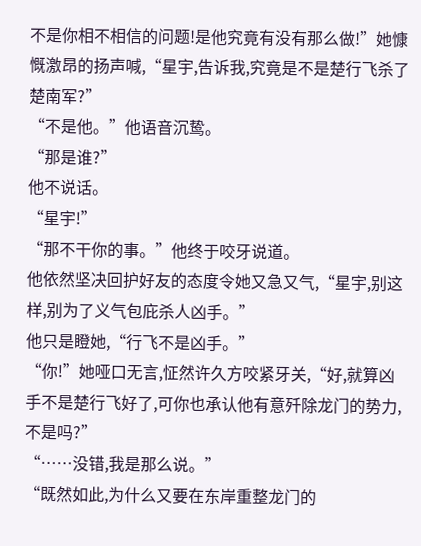不是你相不相信的问题!是他究竟有没有那么做!”她慷慨激昂的扬声喊,“星宇,告诉我,究竟是不是楚行飞杀了楚南军?”
“不是他。”他语音沉鸷。
“那是谁?”
他不说话。
“星宇!”
“那不干你的事。”他终于咬牙说道。
他依然坚决回护好友的态度令她又急又气,“星宇,别这样,别为了义气包庇杀人凶手。”
他只是瞪她,“行飞不是凶手。”
“你!”她哑口无言,怔然许久方咬紧牙关,“好,就算凶手不是楚行飞好了,可你也承认他有意歼除龙门的势力,不是吗?”
“……没错,我是那么说。”
“既然如此,为什么又要在东岸重整龙门的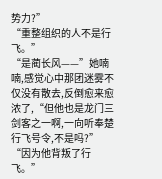势力?”
“重整组织的人不是行飞。”
“是蔺长风——”她喃喃,感觉心中那团迷雾不仅没有散去,反倒愈来愈浓了,“但他也是龙门三剑客之一啊,一向听奉楚行飞号令,不是吗?”
“因为他背叛了行飞。”